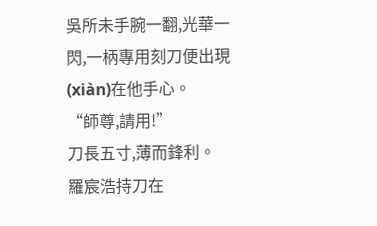吳所未手腕一翻,光華一閃,一柄專用刻刀便出現(xiàn)在他手心。
“師尊,請用!”
刀長五寸,薄而鋒利。
羅宸浩持刀在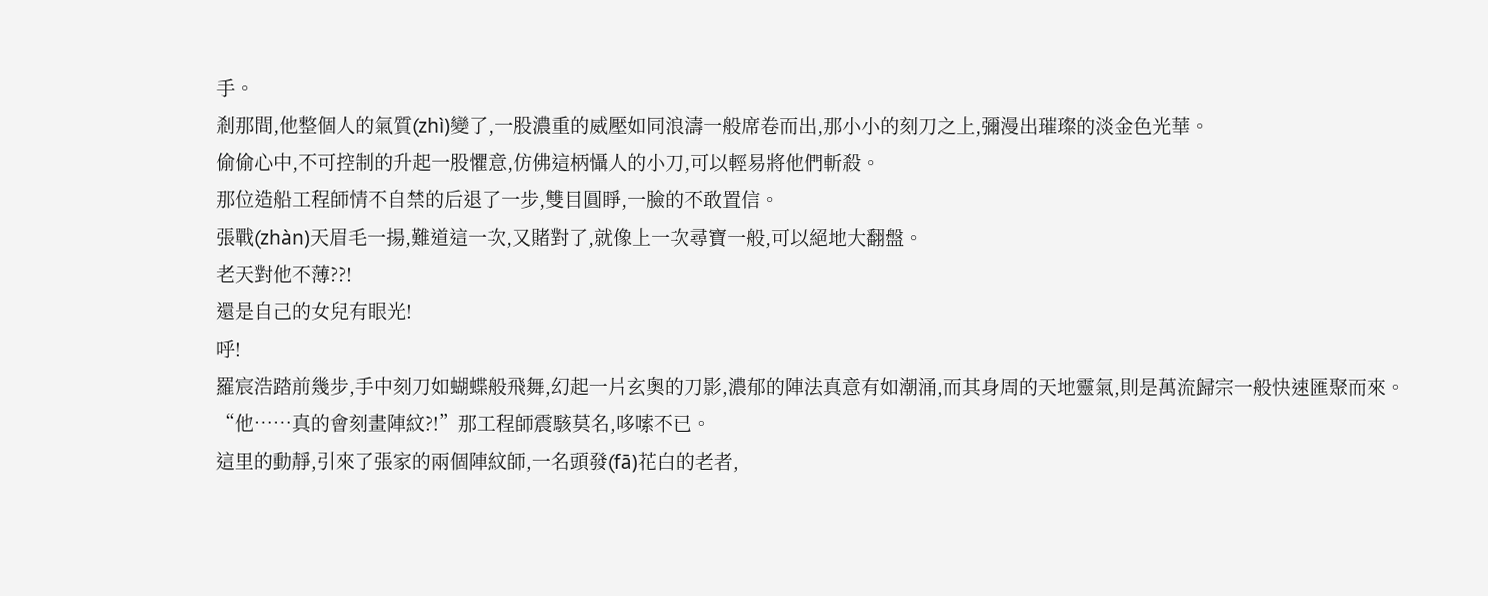手。
剎那間,他整個人的氣質(zhì)變了,一股濃重的威壓如同浪濤一般席卷而出,那小小的刻刀之上,彌漫出璀璨的淡金色光華。
偷偷心中,不可控制的升起一股懼意,仿佛這柄懾人的小刀,可以輕易將他們斬殺。
那位造船工程師情不自禁的后退了一步,雙目圓睜,一臉的不敢置信。
張戰(zhàn)天眉毛一揚,難道這一次,又賭對了,就像上一次尋寶一般,可以絕地大翻盤。
老天對他不薄??!
還是自己的女兒有眼光!
呼!
羅宸浩踏前幾步,手中刻刀如蝴蝶般飛舞,幻起一片玄奧的刀影,濃郁的陣法真意有如潮涌,而其身周的天地靈氣,則是萬流歸宗一般快速匯聚而來。
“他……真的會刻畫陣紋?!”那工程師震駭莫名,哆嗦不已。
這里的動靜,引來了張家的兩個陣紋師,一名頭發(fā)花白的老者,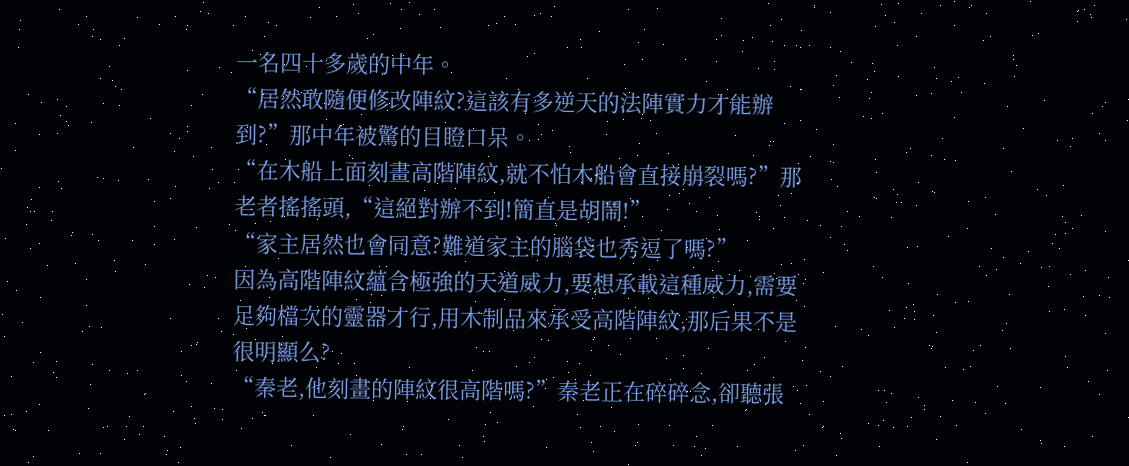一名四十多歲的中年。
“居然敢隨便修改陣紋?這該有多逆天的法陣實力才能辦到?”那中年被驚的目瞪口呆。
“在木船上面刻畫高階陣紋,就不怕木船會直接崩裂嗎?”那老者搖搖頭,“這絕對辦不到!簡直是胡鬧!”
“家主居然也會同意?難道家主的腦袋也秀逗了嗎?”
因為高階陣紋蘊含極強的天道威力,要想承載這種威力,需要足夠檔次的靈器才行,用木制品來承受高階陣紋,那后果不是很明顯么?
“秦老,他刻畫的陣紋很高階嗎?”秦老正在碎碎念,卻聽張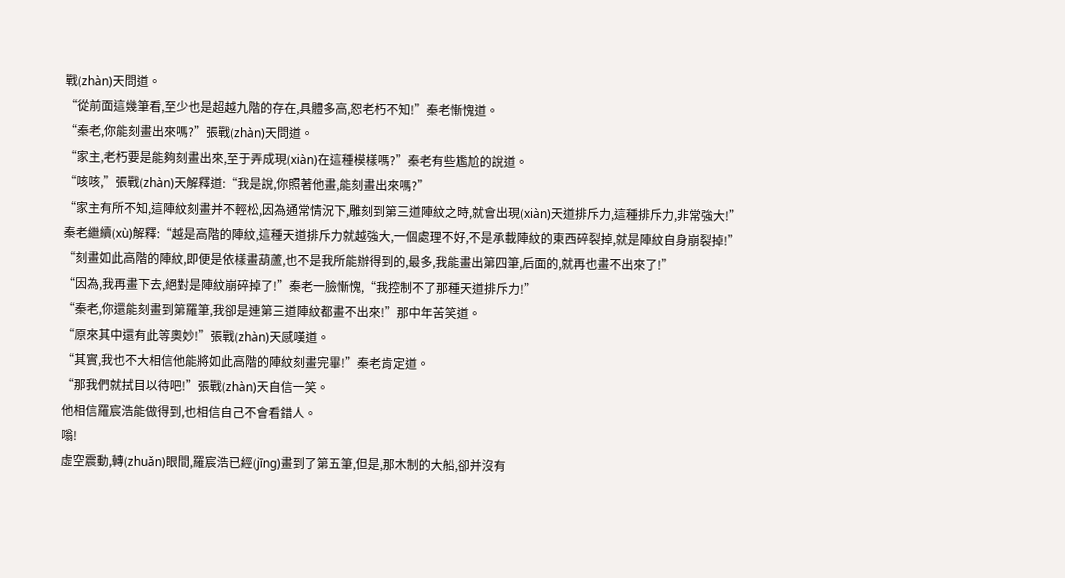戰(zhàn)天問道。
“從前面這幾筆看,至少也是超越九階的存在,具體多高,恕老朽不知!”秦老慚愧道。
“秦老,你能刻畫出來嗎?”張戰(zhàn)天問道。
“家主,老朽要是能夠刻畫出來,至于弄成現(xiàn)在這種模樣嗎?”秦老有些尷尬的說道。
“咳咳,”張戰(zhàn)天解釋道:“我是說,你照著他畫,能刻畫出來嗎?”
“家主有所不知,這陣紋刻畫并不輕松,因為通常情況下,雕刻到第三道陣紋之時,就會出現(xiàn)天道排斥力,這種排斥力,非常強大!”
秦老繼續(xù)解釋:“越是高階的陣紋,這種天道排斥力就越強大,一個處理不好,不是承載陣紋的東西碎裂掉,就是陣紋自身崩裂掉!”
“刻畫如此高階的陣紋,即便是依樣畫葫蘆,也不是我所能辦得到的,最多,我能畫出第四筆,后面的,就再也畫不出來了!”
“因為,我再畫下去,絕對是陣紋崩碎掉了!”秦老一臉慚愧,“我控制不了那種天道排斥力!”
“秦老,你還能刻畫到第羅筆,我卻是連第三道陣紋都畫不出來!”那中年苦笑道。
“原來其中還有此等奧妙!”張戰(zhàn)天感嘆道。
“其實,我也不大相信他能將如此高階的陣紋刻畫完畢!”秦老肯定道。
“那我們就拭目以待吧!”張戰(zhàn)天自信一笑。
他相信羅宸浩能做得到,也相信自己不會看錯人。
嗡!
虛空震動,轉(zhuǎn)眼間,羅宸浩已經(jīng)畫到了第五筆,但是,那木制的大船,卻并沒有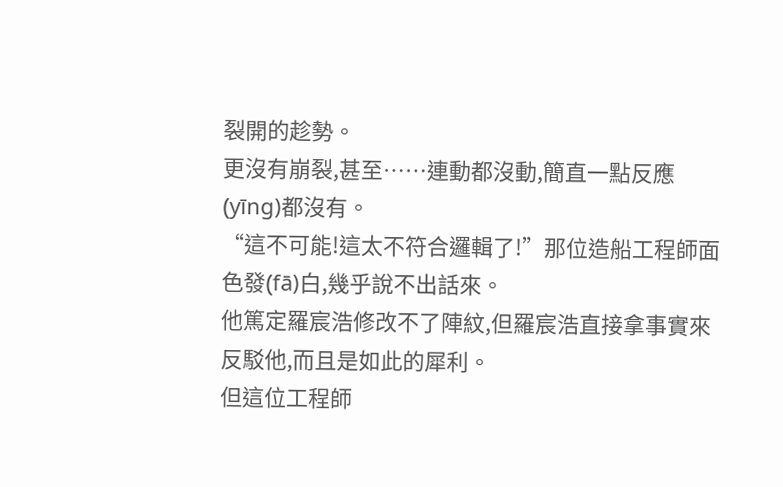裂開的趁勢。
更沒有崩裂,甚至……連動都沒動,簡直一點反應(yīng)都沒有。
“這不可能!這太不符合邏輯了!”那位造船工程師面色發(fā)白,幾乎說不出話來。
他篤定羅宸浩修改不了陣紋,但羅宸浩直接拿事實來反駁他,而且是如此的犀利。
但這位工程師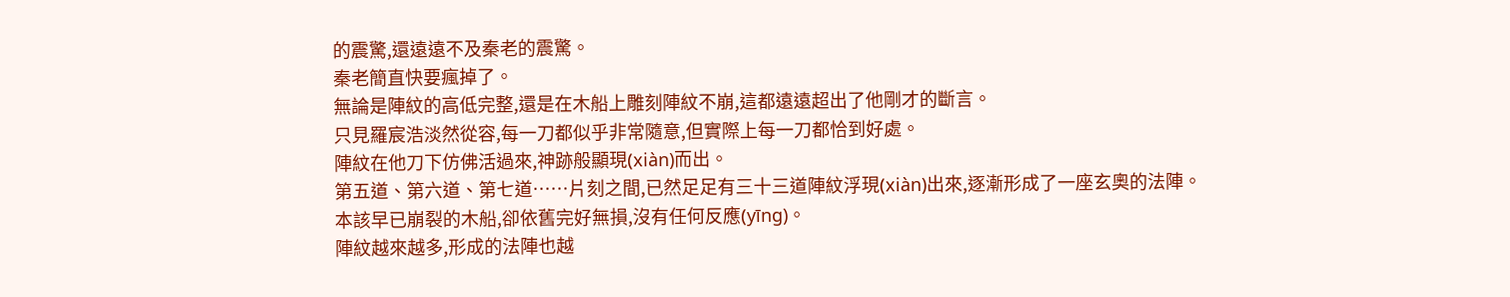的震驚,還遠遠不及秦老的震驚。
秦老簡直快要瘋掉了。
無論是陣紋的高低完整,還是在木船上雕刻陣紋不崩,這都遠遠超出了他剛才的斷言。
只見羅宸浩淡然從容,每一刀都似乎非常隨意,但實際上每一刀都恰到好處。
陣紋在他刀下仿佛活過來,神跡般顯現(xiàn)而出。
第五道、第六道、第七道……片刻之間,已然足足有三十三道陣紋浮現(xiàn)出來,逐漸形成了一座玄奧的法陣。
本該早已崩裂的木船,卻依舊完好無損,沒有任何反應(yīng)。
陣紋越來越多,形成的法陣也越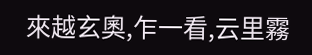來越玄奧,乍一看,云里霧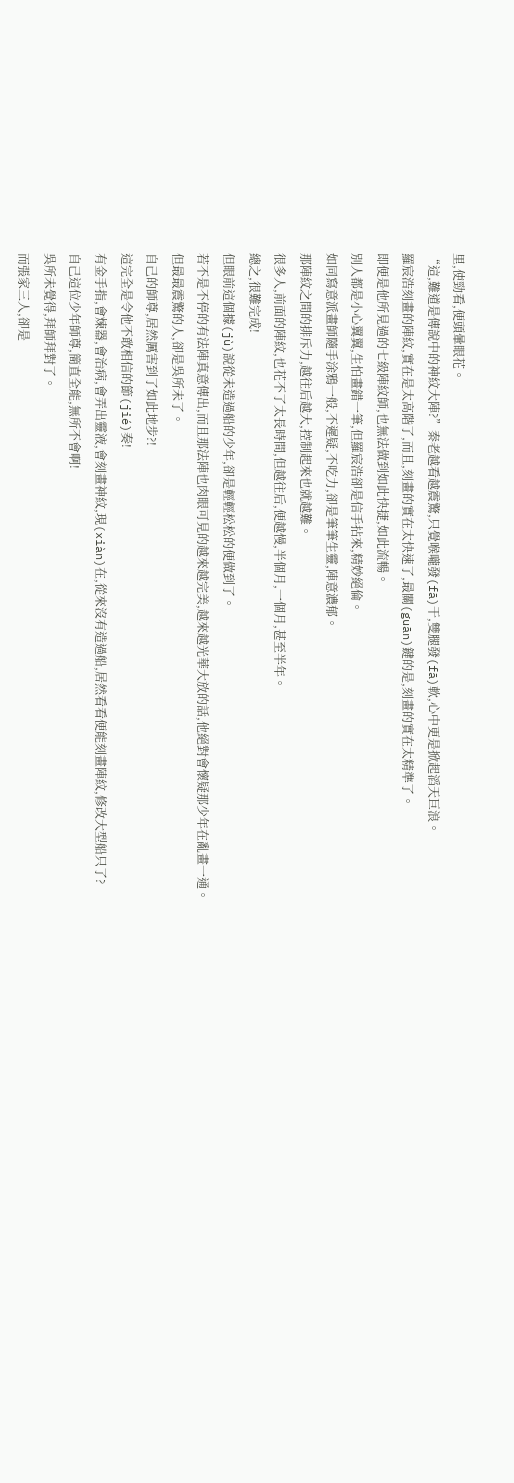里,使勁看,便頭暈眼花。
“這,難道是傳說中的神紋大陣?”秦老越看越震驚,只覺喉嚨發(fā)干,雙腿發(fā)軟,心中更是掀起滔天巨浪。
羅宸浩刻畫的陣紋,實在是太高階了,而且,刻畫的實在太快速了,最關(guān)鍵的是,刻畫的實在太精準了。
即便是他所見過的七級陣紋師,也無法做到如此快捷,如此流暢。
別人都是小心翼翼,生怕畫錯一筆,但羅宸浩卻是信手拈來,精妙絕倫。
如同寫意派畫師隨手涂鴉一般,不遲疑,不吃力,卻是筆筆生靈,陣意濃郁。
那陣紋之間的排斥力,越往后越大,控制起來也就越難。
很多人,前面的陣紋,也花不了太長時間,但越往后,便越慢,半個月,一個月,甚至半年。
總之,很難完成!
但眼前這個據(jù)說從未造過船的少年,卻是輕輕松松的便做到了。
若不是不停的有法陣真意傳出,而且那法陣也肉眼可見的越來越完美,越來越光華大放的話,他絕對會懷疑那少年在亂畫一通。
但最最震驚的人,卻是吳所未了。
自己的師尊,居然厲害到了如此地步?!
這完全是令他不敢相信的節(jié)奏!
有金手指,會煉器,會治病,會弄出靈液,會刻畫神紋,現(xiàn)在,從來沒有造過船,居然看看便能刻畫陣紋,修改大型船只了?
自己這位少年師尊,簡直全能,無所不會啊!
吳所未覺得,拜師拜對了。
而張家三人,卻是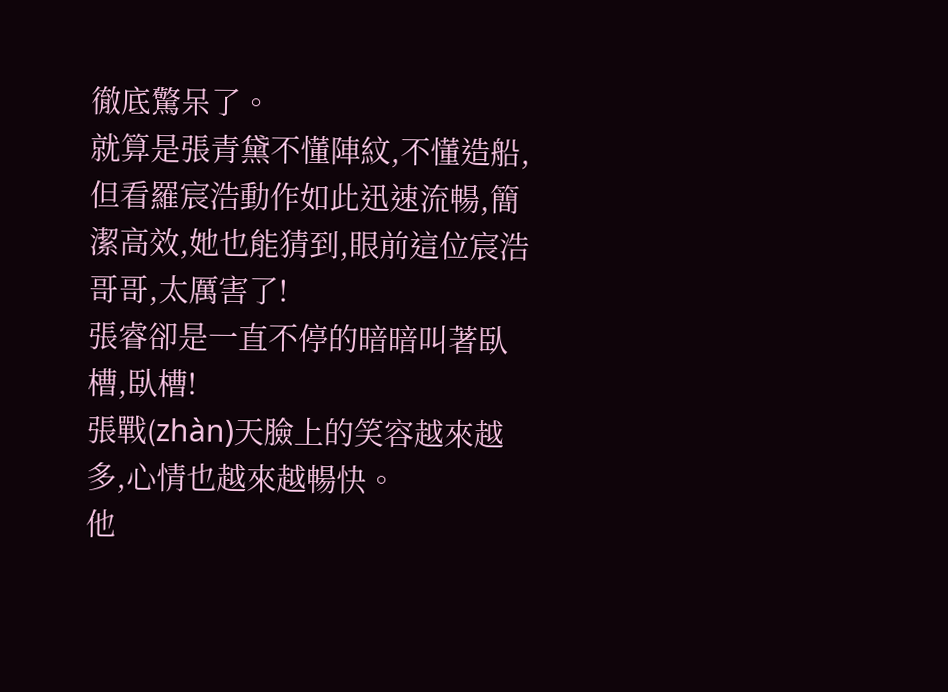徹底驚呆了。
就算是張青黛不懂陣紋,不懂造船,但看羅宸浩動作如此迅速流暢,簡潔高效,她也能猜到,眼前這位宸浩哥哥,太厲害了!
張睿卻是一直不停的暗暗叫著臥槽,臥槽!
張戰(zhàn)天臉上的笑容越來越多,心情也越來越暢快。
他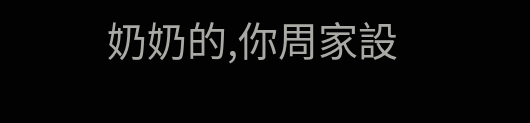奶奶的,你周家設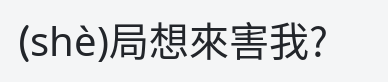(shè)局想來害我?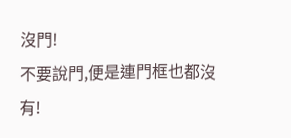沒門!
不要說門,便是連門框也都沒有!